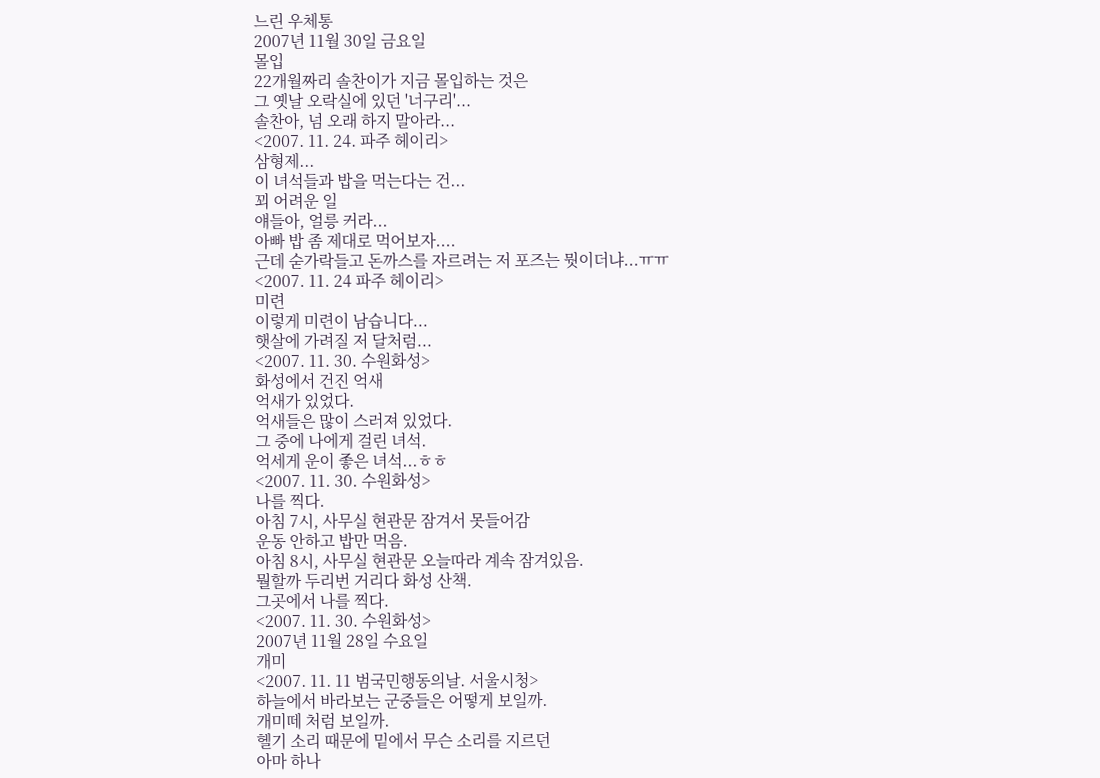느린 우체통
2007년 11월 30일 금요일
몰입
22개월짜리 솔찬이가 지금 몰입하는 것은
그 옛날 오락실에 있던 '너구리'...
솔찬아, 넘 오래 하지 말아라...
<2007. 11. 24. 파주 헤이리>
삼형제...
이 녀석들과 밥을 먹는다는 건...
꾀 어려운 일
얘들아, 얼릉 커라...
아빠 밥 좀 제대로 먹어보자....
근데 숟가락들고 돈까스를 자르려는 저 포즈는 뭣이더냐...ㅠㅠ
<2007. 11. 24 파주 헤이리>
미련
이렇게 미련이 남습니다...
햇살에 가려질 저 달처럼...
<2007. 11. 30. 수원화성>
화성에서 건진 억새
억새가 있었다.
억새들은 많이 스러져 있었다.
그 중에 나에게 걸린 녀석.
억세게 운이 좋은 녀석...ㅎㅎ
<2007. 11. 30. 수원화성>
나를 찍다.
아침 7시, 사무실 현관문 잠겨서 못들어감
운동 안하고 밥만 먹음.
아침 8시, 사무실 현관문 오늘따라 계속 잠겨있음.
뭘할까 두리번 거리다 화성 산책.
그곳에서 나를 찍다.
<2007. 11. 30. 수원화성>
2007년 11월 28일 수요일
개미
<2007. 11. 11 범국민행동의날. 서울시청>
하늘에서 바라보는 군중들은 어떻게 보일까.
개미떼 처럼 보일까.
헬기 소리 때문에 밑에서 무슨 소리를 지르던
아마 하나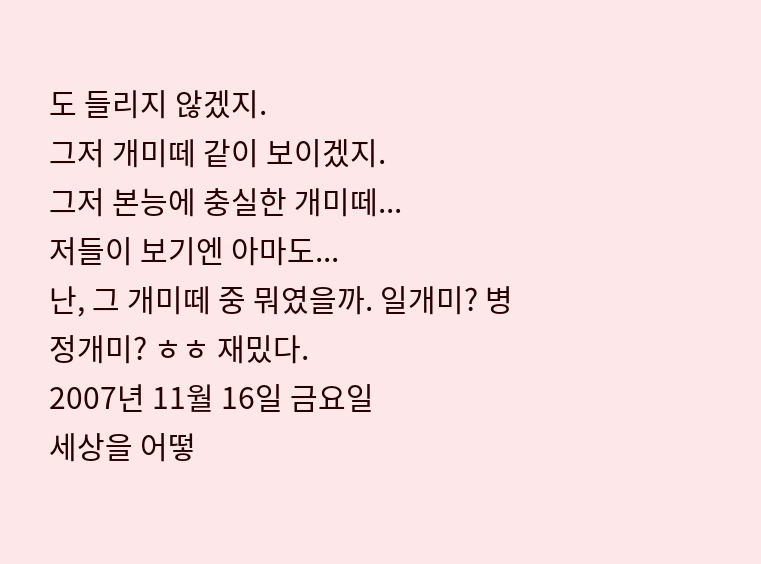도 들리지 않겠지.
그저 개미떼 같이 보이겠지.
그저 본능에 충실한 개미떼...
저들이 보기엔 아마도...
난, 그 개미떼 중 뭐였을까. 일개미? 병정개미? ㅎㅎ 재밌다.
2007년 11월 16일 금요일
세상을 어떻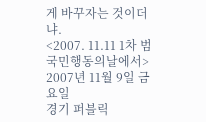게 바꾸자는 것이더냐.
<2007. 11.11 1차 범국민행동의날에서>
2007년 11월 9일 금요일
경기 퍼블릭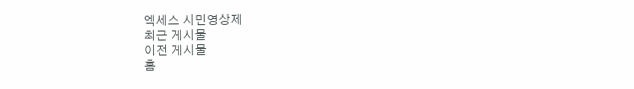엑세스 시민영상제
최근 게시물
이전 게시물
홈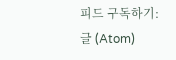피드 구독하기:
글 (Atom)